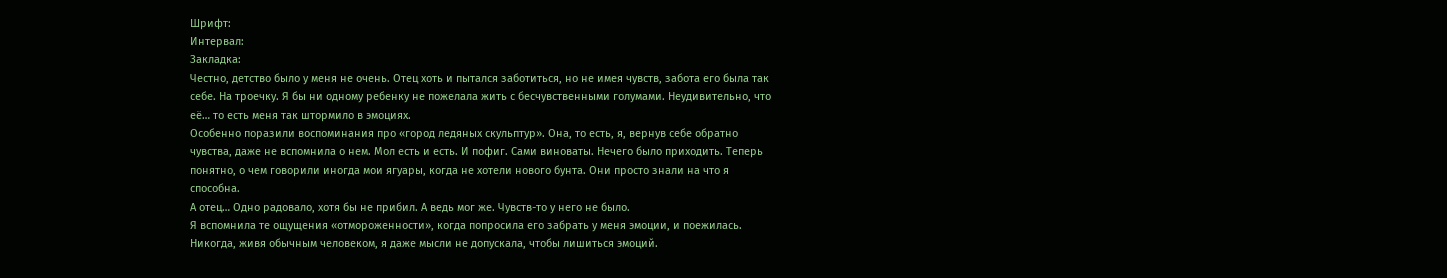Шрифт:
Интервал:
Закладка:
Честно, детство было у меня не очень. Отец хоть и пытался заботиться, но не имея чувств, забота его была так себе. На троечку. Я бы ни одному ребенку не пожелала жить с бесчувственными голумами. Неудивительно, что её… то есть меня так штормило в эмоциях.
Особенно поразили воспоминания про «город ледяных скульптур». Она, то есть, я, вернув себе обратно чувства, даже не вспомнила о нем. Мол есть и есть. И пофиг. Сами виноваты. Нечего было приходить. Теперь понятно, о чем говорили иногда мои ягуары, когда не хотели нового бунта. Они просто знали на что я способна.
А отец… Одно радовало, хотя бы не прибил. А ведь мог же. Чувств-то у него не было.
Я вспомнила те ощущения «отмороженности», когда попросила его забрать у меня эмоции, и поежилась. Никогда, живя обычным человеком, я даже мысли не допускала, чтобы лишиться эмоций.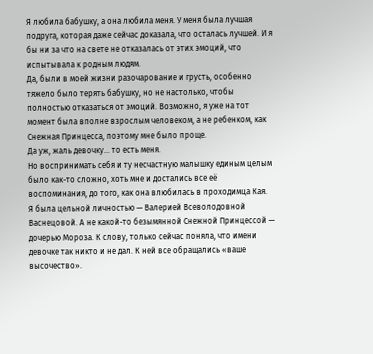Я любила бабушку, а она любила меня. У меня была лучшая подруга, которая даже сейчас доказала, что осталась лучшей. И я бы ни за что на свете не отказалась от этих эмоций, что испытывала к родным людям.
Да, были в моей жизни разочарование и грусть, особенно тяжело было терять бабушку, но не настолько, чтобы полностью отказаться от эмоций. Возможно, я уже на тот момент была вполне взрослым человеком, а не ребенком, как Снежная Принцесса, поэтому мне было проще.
Да уж, жаль девочку… то есть меня.
Но воспринимать себя и ту несчастную малышку единым целым было как-то сложно, хоть мне и достались все её воспоминания, до того, как она влюбилась в проходимца Кая.
Я была цельной личностью — Валерией Всеволодовной Васнецовой. А не какой-то безымянной Снежной Принцессой — дочерью Мороза. К слову, только сейчас поняла, что имени девочке так никто и не дал. К ней все обращались «ваше высочество».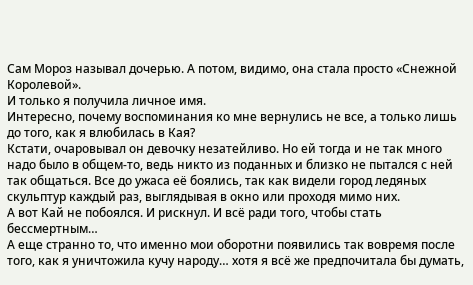Сам Мороз называл дочерью. А потом, видимо, она стала просто «Снежной Королевой».
И только я получила личное имя.
Интересно, почему воспоминания ко мне вернулись не все, а только лишь до того, как я влюбилась в Кая?
Кстати, очаровывал он девочку незатейливо. Но ей тогда и не так много надо было в общем-то, ведь никто из поданных и близко не пытался с ней так общаться. Все до ужаса её боялись, так как видели город ледяных скульптур каждый раз, выглядывая в окно или проходя мимо них.
А вот Кай не побоялся. И рискнул. И всё ради того, чтобы стать бессмертным…
А еще странно то, что именно мои оборотни появились так вовремя после того, как я уничтожила кучу народу… хотя я всё же предпочитала бы думать,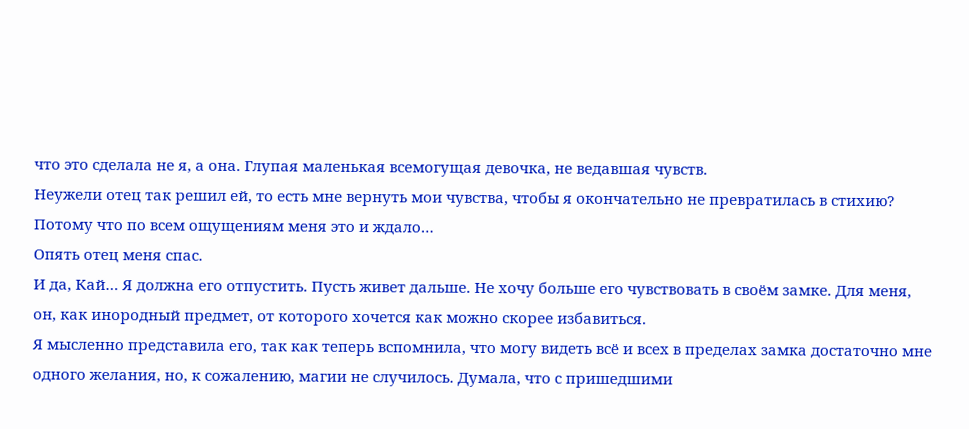что это сделала не я, а она. Глупая маленькая всемогущая девочка, не ведавшая чувств.
Неужели отец так решил ей, то есть мне вернуть мои чувства, чтобы я окончательно не превратилась в стихию?
Потому что по всем ощущениям меня это и ждало…
Опять отец меня спас.
И да, Кай… Я должна его отпустить. Пусть живет дальше. Не хочу больше его чувствовать в своём замке. Для меня, он, как инородный предмет, от которого хочется как можно скорее избавиться.
Я мысленно представила его, так как теперь вспомнила, что могу видеть всё и всех в пределах замка достаточно мне одного желания, но, к сожалению, магии не случилось. Думала, что с пришедшими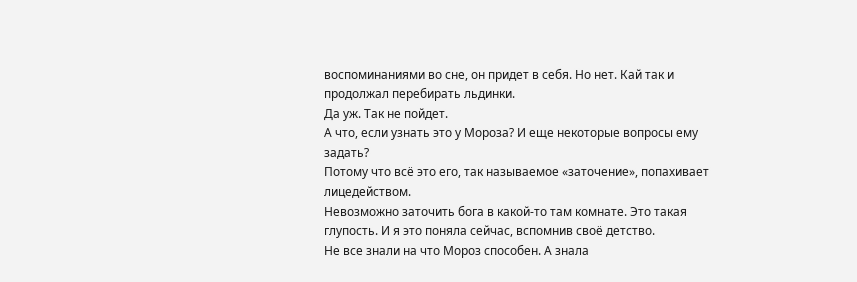воспоминаниями во сне, он придет в себя. Но нет. Кай так и продолжал перебирать льдинки.
Да уж. Так не пойдет.
А что, если узнать это у Мороза? И еще некоторые вопросы ему задать?
Потому что всё это его, так называемое «заточение», попахивает лицедейством.
Невозможно заточить бога в какой-то там комнате. Это такая глупость. И я это поняла сейчас, вспомнив своё детство.
Не все знали на что Мороз способен. А знала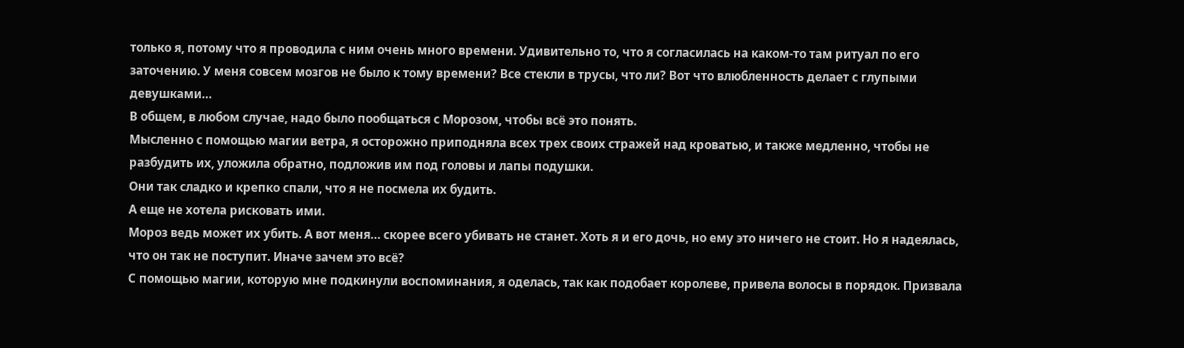только я, потому что я проводила с ним очень много времени. Удивительно то, что я согласилась на каком-то там ритуал по его заточению. У меня совсем мозгов не было к тому времени? Все стекли в трусы, что ли? Вот что влюбленность делает с глупыми девушками…
В общем, в любом случае, надо было пообщаться с Морозом, чтобы всё это понять.
Мысленно с помощью магии ветра, я осторожно приподняла всех трех своих стражей над кроватью, и также медленно, чтобы не разбудить их, уложила обратно, подложив им под головы и лапы подушки.
Они так сладко и крепко спали, что я не посмела их будить.
А еще не хотела рисковать ими.
Мороз ведь может их убить. А вот меня… скорее всего убивать не станет. Хоть я и его дочь, но ему это ничего не стоит. Но я надеялась, что он так не поступит. Иначе зачем это всё?
С помощью магии, которую мне подкинули воспоминания, я оделась, так как подобает королеве, привела волосы в порядок. Призвала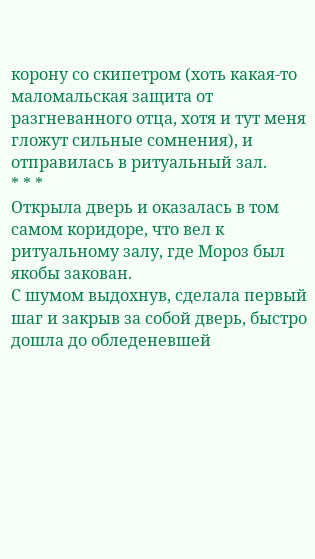корону со скипетром (хоть какая-то маломальская защита от разгневанного отца, хотя и тут меня гложут сильные сомнения), и отправилась в ритуальный зал.
* * *
Открыла дверь и оказалась в том самом коридоре, что вел к ритуальному залу, где Мороз был якобы закован.
С шумом выдохнув, сделала первый шаг и закрыв за собой дверь, быстро дошла до обледеневшей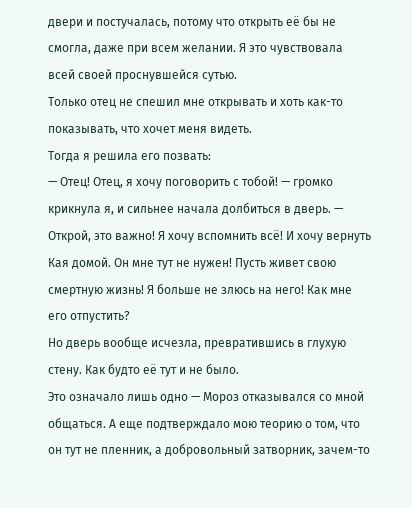двери и постучалась, потому что открыть её бы не смогла, даже при всем желании. Я это чувствовала всей своей проснувшейся сутью.
Только отец не спешил мне открывать и хоть как-то показывать, что хочет меня видеть.
Тогда я решила его позвать:
— Отец! Отец, я хочу поговорить с тобой! — громко крикнула я, и сильнее начала долбиться в дверь. — Открой, это важно! Я хочу вспомнить всё! И хочу вернуть Кая домой. Он мне тут не нужен! Пусть живет свою смертную жизнь! Я больше не злюсь на него! Как мне его отпустить?
Но дверь вообще исчезла, превратившись в глухую стену. Как будто её тут и не было.
Это означало лишь одно — Мороз отказывался со мной общаться. А еще подтверждало мою теорию о том, что он тут не пленник, а добровольный затворник, зачем-то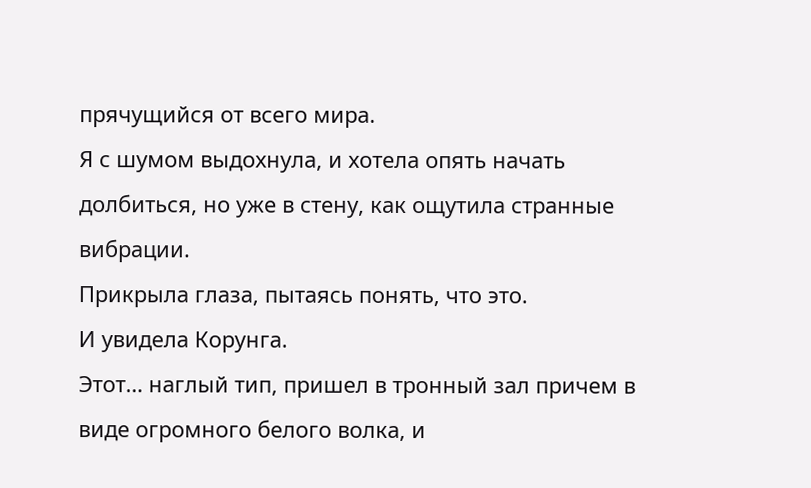прячущийся от всего мира.
Я с шумом выдохнула, и хотела опять начать долбиться, но уже в стену, как ощутила странные вибрации.
Прикрыла глаза, пытаясь понять, что это.
И увидела Корунга.
Этот… наглый тип, пришел в тронный зал причем в виде огромного белого волка, и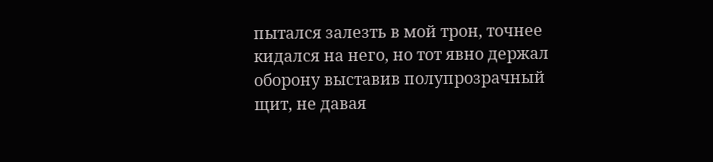пытался залезть в мой трон, точнее кидался на него, но тот явно держал оборону выставив полупрозрачный щит, не давая